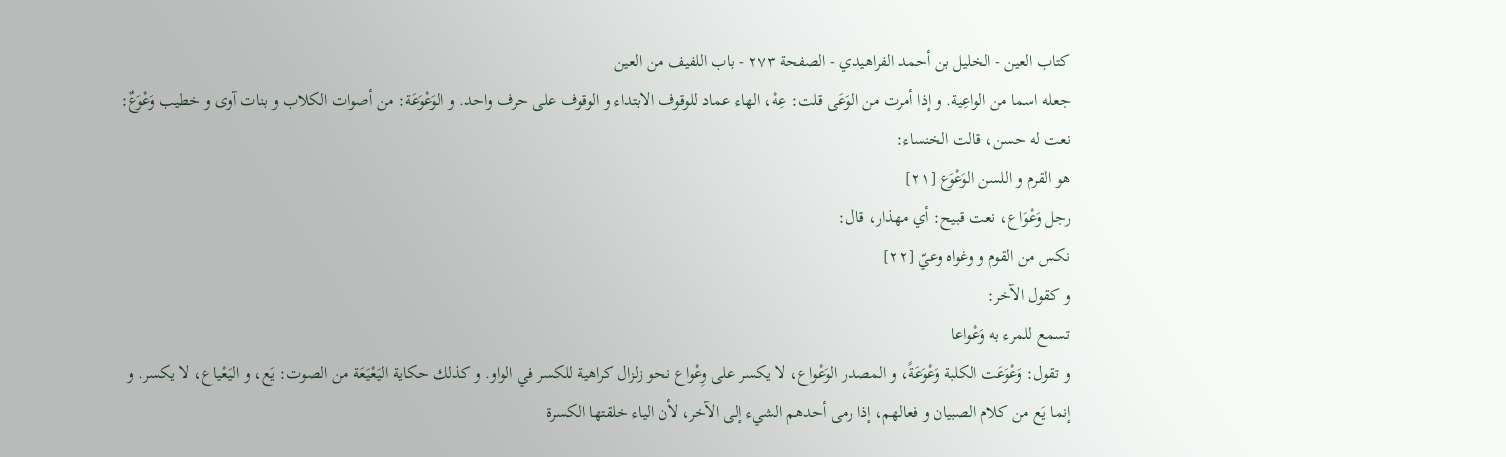كتاب العين - الخليل بن أحمد الفراهيدي - الصفحة ٢٧٣ - باب اللفيف من العين
جعله اسما من الواعِية. و إذا أمرت من الوَعَى قلت: عِهْ، الهاء عماد للوقوف الابتداء و الوقوف على حرف واحد. و الوَعْوَعَة: من أصوات الكلاب و بنات آوى و خطيب وَعْوَعٌ: نعت له حسن، قالت الخنساء:
هو القرم و اللسن الوَعْوَع [٢١]
رجل وَعْوَاع، نعت قبيح: أي مهذار، قال:
نكس من القوم و وغواه وعيّ [٢٢]
و كقول الآخر:
تسمع للمرء به وَعْواعا
و تقول: وَعْوَعَت الكلبة وَعْوَعَةً، و المصدر الوَعْواع، لا يكسر على وِعْواع نحو زلزال كراهية للكسر في الواو. و كذلك حكاية اليَعْيَعَة من الصوت: يَع، و اليَعْياع، لا يكسر. و إنما يَع من كلام الصبيان و فعالهم، إذا رمى أحدهم الشيء إلى الآخر، لأن الياء خلقتها الكسرة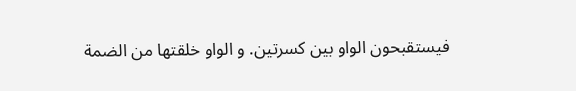فيستقبحون الواو بين كسرتين. و الواو خلقتها من الضمة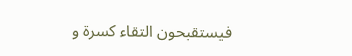فيستقبحون التقاء كسرة و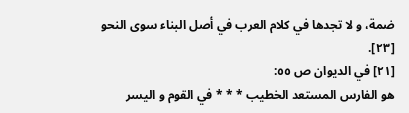ضمة، و لا تجدها في كلام العرب في أصل البناء سوى النحو [٢٣].
[٢١] في الديوان ص ٥٥:
هو الفارس المستعد الخطيب * * * في القوم و اليسر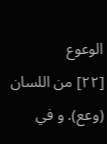الوعوع
[٢٢] من اللسان (وعع). و في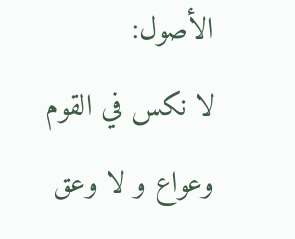الأصول:
لا نكس في القوم وعواع و لا وعق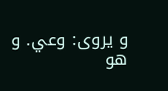و يروى: وعي. و هو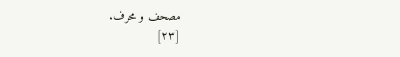مصحف و محرف.
[٢٣]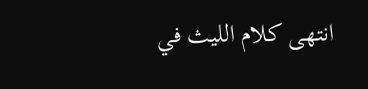انتهى كلام الليث في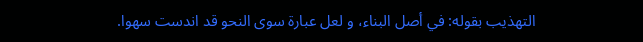التهذيب بقوله: في أصل البناء، و لعل عبارة سوى النحو قد اندست سهوا.